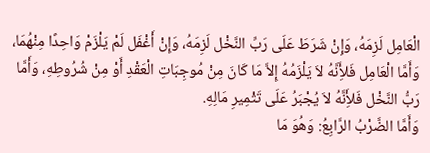الْعَامِل لَزِمَهُ، وَإِنْ شَرَطَ عَلَى رَبِّ النَّخْل لَزِمَهُ، وَإِنْ أَغْفَل لَمْ يَلْزَمْ وَاحِدًا مِنْهُمَا، وَأَمَّا الْعَامِل فَلأَِنَّهُ لاَ يَلْزَمُهُ إِلاَّ مَا كَانَ مِنْ مُوجِبَاتِ الْعَقْدِ أَوْ مِنْ شُرُوطِهِ، وَأَمَّا رَبُّ النَّخْل فَلأَِنَّهُ لاَ يُجْبَرُ عَلَى تَثْمِيرِ مَالِهِ.
وَأَمَّا الضَّرْبُ الرَّابِعُ: وَهُوَ مَا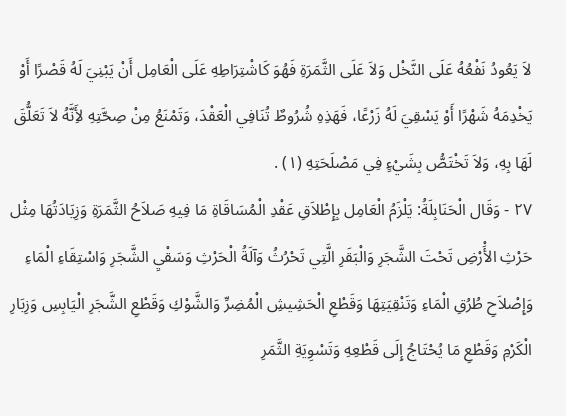لاَ يَعُودُ نَفْعُهُ عَلَى النَّخْل وَلاَ عَلَى الثَّمَرَةِ فَهُوَ كَاشْتِرَاطِهِ عَلَى الْعَامِل أَنْ يَبْنِيَ لَهُ قَصْرًا أَوْ يَخْدِمَهُ شَهْرًا أَوْ يَسْقِيَ لَهُ زَرْعًا، فَهَذِهِ شُرُوطٌ تُنَافِي الْعَقْدَ، وَتَمْنَعُ مِنْ صِحَّتِهِ لأَِنَّهُ لاَ تَعَلُّقَ لَهَا بِهِ، وَلاَ تَخْتَصُّ بِشَيْءٍ فِي مَصْلَحَتِهِ (١) .
٢٧ - وَقَال الْحَنَابِلَةُ: يَلْزَمُ الْعَامِل بِإِطْلاَقِ عَقْدِ الْمُسَاقَاةِ مَا فِيهِ صَلاَحُ الثَّمَرَةِ وَزِيَادَتُهَا مِثْل حَرْثِ الأَْرْضِ تَحْتَ الشَّجَرِ وَالْبَقَرِ الَّتِي تَحْرُثُ وَآلَةُ الْحَرْثِ وَسَقْيِ الشَّجَرِ وَاسْتِقَاءِ الْمَاءِ وَإِصْلاَحِ طُرُقِ الْمَاءِ وَتَنْقِيَتِهَا وَقَطْعِ الْحَشِيشِ الْمُضِرِّ وَالشَّوْكِ وَقَطْعِ الشَّجَرِ الْيَابِسِ وَزِبَارِ الْكَرْمِ وَقَطْعِ مَا يُحْتَاجُ إِلَى قَطْعِهِ وَتَسْوِيَةِ الثَّمَرِ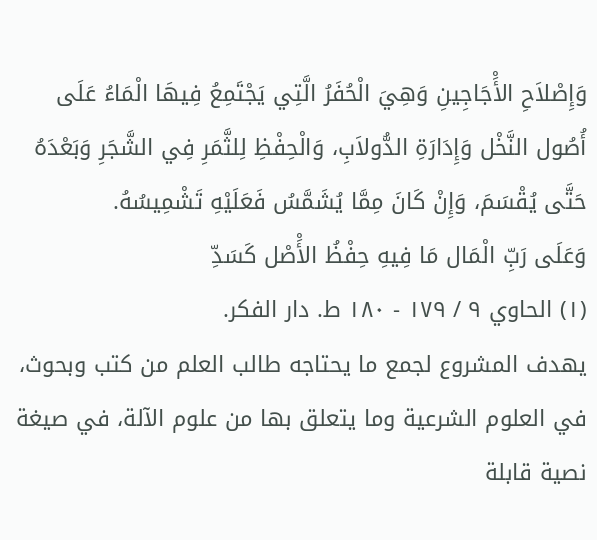وَإِصْلاَحِ الأَْجَاجِينِ وَهِيَ الْحُفَرُ الَّتِي يَجْتَمِعُ فِيهَا الْمَاءُ عَلَى أُصُول النَّخْل وَإِدَارَةِ الدُّولاَبِ، وَالْحِفْظِ لِلثَّمَرِ فِي الشَّجَرِ وَبَعْدَهُ حَتَّى يُقْسَمَ، وَإِنْ كَانَ مِمَّا يُشَمَّسُ فَعَلَيْهِ تَشْمِيسُهُ.
وَعَلَى رَبِّ الْمَال مَا فِيهِ حِفْظُ الأَْصْل كَسَدِّ
(١) الحاوي ٩ / ١٧٩ - ١٨٠ ط. دار الفكر.
يهدف المشروع لجمع ما يحتاجه طالب العلم من كتب وبحوث، في العلوم الشرعية وما يتعلق بها من علوم الآلة، في صيغة نصية قابلة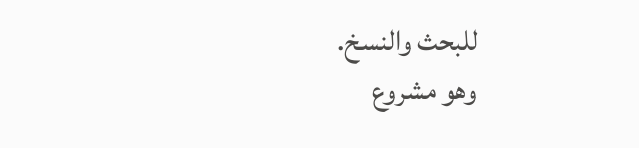للبحث والنسخ.
وهو مشروع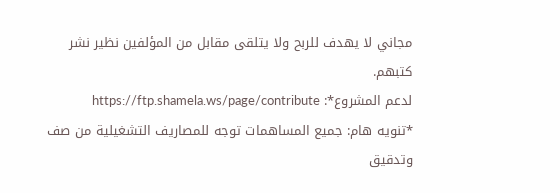مجاني لا يهدف للربح ولا يتلقى مقابل من المؤلفين نظير نشر كتبهم.
لدعم المشروع*: https://ftp.shamela.ws/page/contribute
*تنويه هام: جميع المساهمات توجه للمصاريف التشغيلية من صف وتدقيق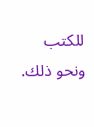للكتب ونحو ذلك.